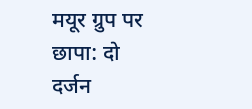मयूर ग्रुप पर छापा: दो दर्जन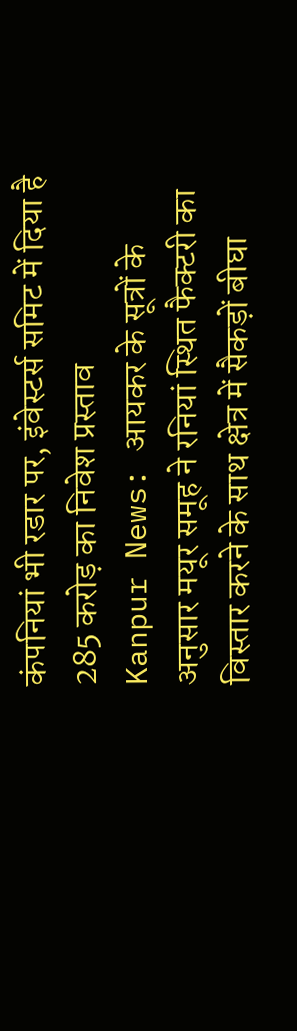कंपनियां भी रडार पर, इंवेस्टर्स समिट में दिया है 285 करोड़ का निवेश प्रस्ताव
Kanpur News: आयकर के सूत्रों के अनुसार मयूर समूह ने रनियां स्थित फैक्टरी का विस्तार करने के साथ क्षेत्र में सैकड़ों बीघा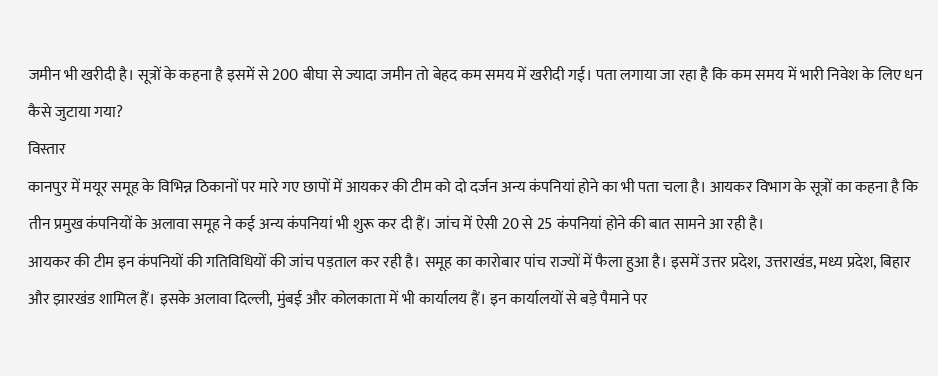जमीन भी खरीदी है। सूत्रों के कहना है इसमें से 200 बीघा से ज्यादा जमीन तो बेहद कम समय में खरीदी गई। पता लगाया जा रहा है कि कम समय में भारी निवेश के लिए धन कैसे जुटाया गया?
विस्तार
कानपुर में मयूर समूह के विभिन्न ठिकानों पर मारे गए छापों में आयकर की टीम को दो दर्जन अन्य कंपनियां होने का भी पता चला है। आयकर विभाग के सूत्रों का कहना है कि तीन प्रमुख कंपनियों के अलावा समूह ने कई अन्य कंपनियां भी शुरू कर दी हैं। जांच में ऐसी 20 से 25 कंपनियां होने की बात सामने आ रही है।
आयकर की टीम इन कंपनियों की गतिविधियों की जांच पड़ताल कर रही है। समूह का कारोबार पांच राज्यों में फैला हुआ है। इसमें उत्तर प्रदेश, उत्तराखंड, मध्य प्रदेश, बिहार और झारखंड शामिल हैं। इसके अलावा दिल्ली, मुंबई और कोलकाता में भी कार्यालय हैं। इन कार्यालयों से बड़े पैमाने पर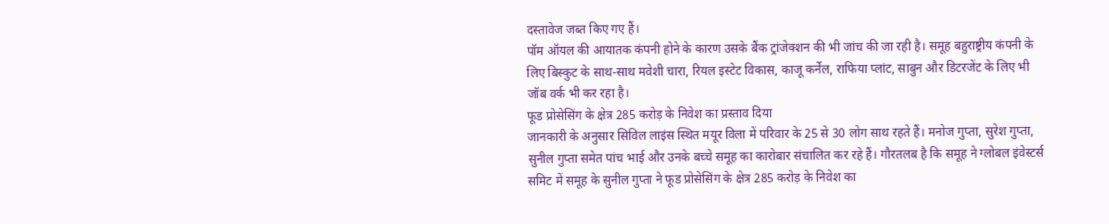दस्तावेज जब्त किए गए हैं।
पॉम ऑयल की आयातक कंपनी होने के कारण उसके बैंक ट्रांजेक्शन की भी जांच की जा रही है। समूह बहुराष्ट्रीय कंपनी के लिए बिस्कुट के साथ-साथ मवेशी चारा, रियल इस्टेट विकास, काजू कर्नेल, राफिया प्लांट, साबुन और डिटरजेंट के लिए भी जॉब वर्क भी कर रहा है।
फूड प्रोसेसिंग के क्षेत्र 285 करोड़ के निवेश का प्रस्ताव दिया
जानकारी के अनुसार सिविल लाइंस स्थित मयूर विला में परिवार के 25 से 30 लोग साथ रहते हैं। मनोज गुप्ता, सुरेश गुप्ता, सुनील गुप्ता समेत पांच भाई और उनके बच्चे समूह का कारोबार संचालित कर रहे हैं। गौरतलब है कि समूह ने ग्लोबल इंवेस्टर्स समिट में समूह के सुनील गुप्ता ने फूड प्रोसेसिंग के क्षेत्र 285 करोड़ के निवेश का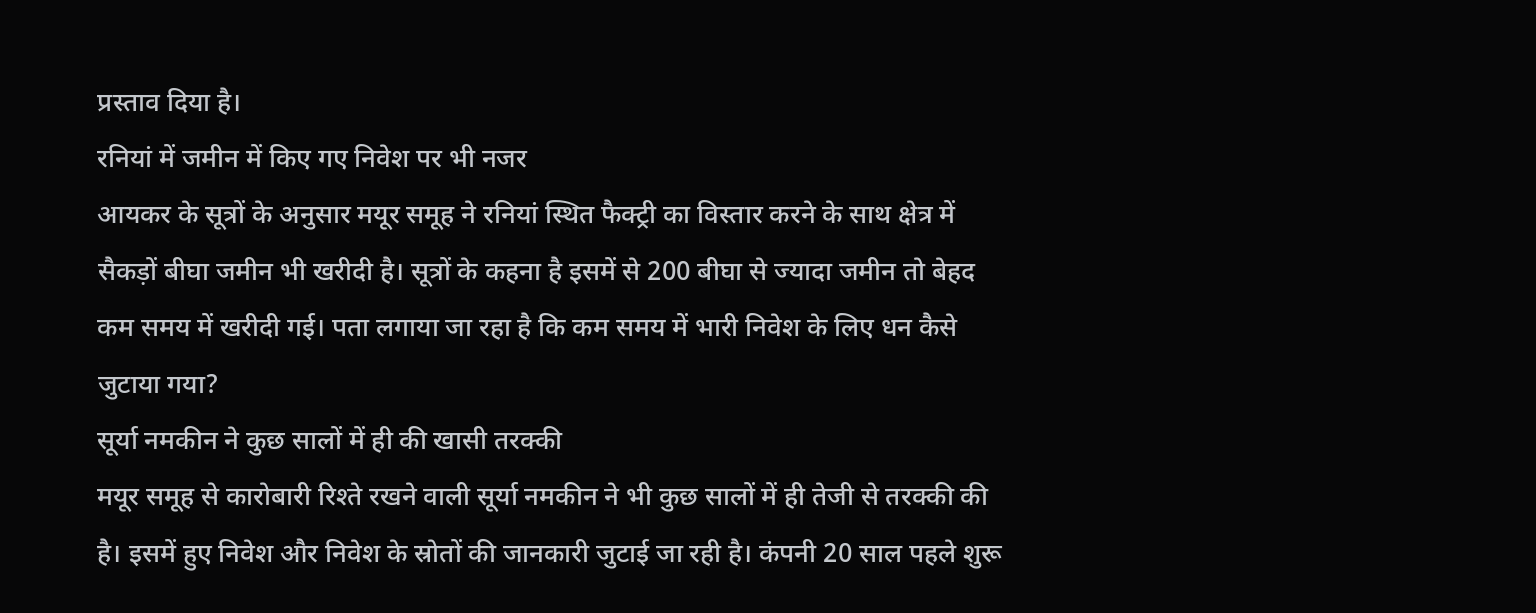प्रस्ताव दिया है।
रनियां में जमीन में किए गए निवेश पर भी नजर
आयकर के सूत्रों के अनुसार मयूर समूह ने रनियां स्थित फैक्ट्री का विस्तार करने के साथ क्षेत्र में सैकड़ों बीघा जमीन भी खरीदी है। सूत्रों के कहना है इसमें से 200 बीघा से ज्यादा जमीन तो बेहद कम समय में खरीदी गई। पता लगाया जा रहा है कि कम समय में भारी निवेश के लिए धन कैसे जुटाया गया?
सूर्या नमकीन ने कुछ सालों में ही की खासी तरक्की
मयूर समूह से कारोबारी रिश्ते रखने वाली सूर्या नमकीन ने भी कुछ सालों में ही तेजी से तरक्की की है। इसमें हुए निवेश और निवेश के स्रोतों की जानकारी जुटाई जा रही है। कंपनी 20 साल पहले शुरू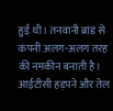हुई थी। तनवानी ब्रांड से कंपनी अलग-अलग तरह की नमकीन बनाती है।
आईटीसी हड़पने और तेल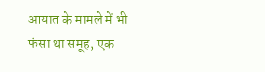आयात के मामले में भी फंसा था समूह, एक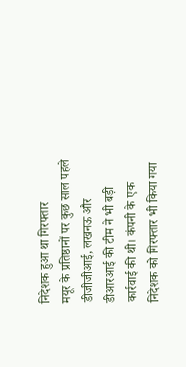निदेशक हुआ था गिरफ्तार
मयूर के प्रतिष्ठानों पर कुछ साल पहले डीजीजीआई, लखनऊ और डीआरआई की टीम ने भी बड़ी कार्रवाई की थी। कंपनी के एक निदेशक को गिरफ्तार भी किया गया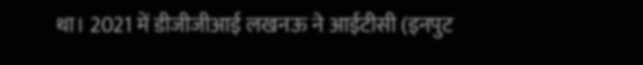था। 2021 में डीजीजीआई लखनऊ ने आईटीसी (इनपुट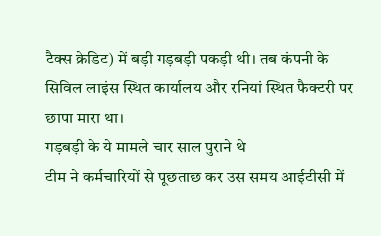टैक्स क्रेडिट) में बड़ी गड़बड़ी पकड़ी थी। तब कंपनी के सिविल लाइंस स्थित कार्यालय और रनियां स्थित फैक्टरी पर छापा मारा था।
गड़बड़ी के ये मामले चार साल पुराने थे
टीम ने कर्मचारियों से पूछताछ कर उस समय आईटीसी में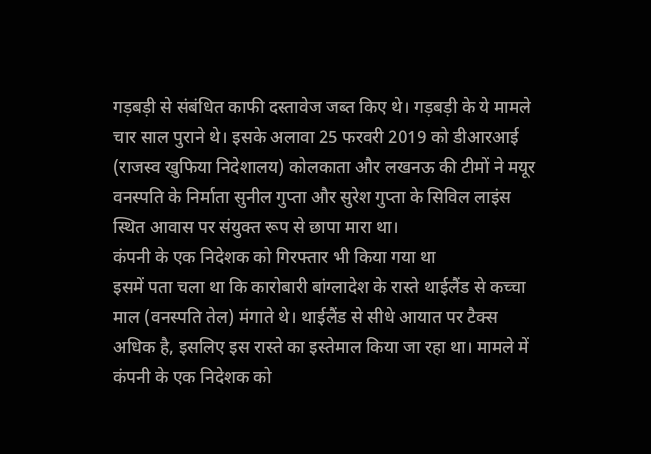गड़बड़ी से संबंधित काफी दस्तावेज जब्त किए थे। गड़बड़ी के ये मामले चार साल पुराने थे। इसके अलावा 25 फरवरी 2019 को डीआरआई (राजस्व खुफिया निदेशालय) कोलकाता और लखनऊ की टीमों ने मयूर वनस्पति के निर्माता सुनील गुप्ता और सुरेश गुप्ता के सिविल लाइंस स्थित आवास पर संयुक्त रूप से छापा मारा था।
कंपनी के एक निदेशक को गिरफ्तार भी किया गया था
इसमें पता चला था कि कारोबारी बांग्लादेश के रास्ते थाईलैंड से कच्चा माल (वनस्पति तेल) मंगाते थे। थाईलैंड से सीधे आयात पर टैक्स अधिक है, इसलिए इस रास्ते का इस्तेमाल किया जा रहा था। मामले में कंपनी के एक निदेशक को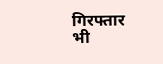गिरफ्तार भी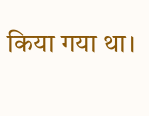किया गया था।